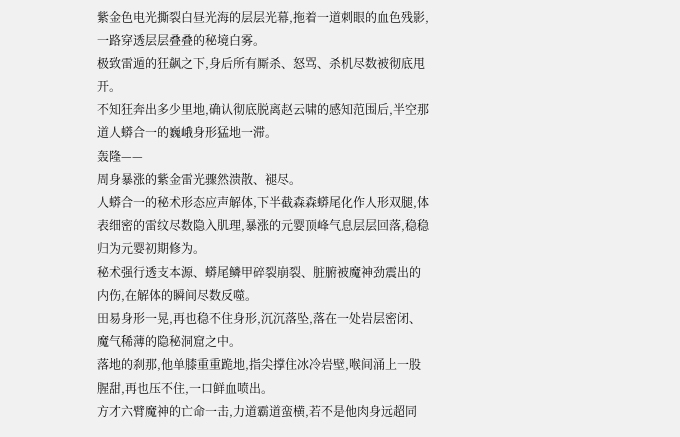紫金色电光撕裂白昼光海的层层光幕,拖着一道刺眼的血色残影,一路穿透层层叠叠的秘境白雾。
极致雷遁的狂飙之下,身后所有厮杀、怒骂、杀机尽数被彻底甩开。
不知狂奔出多少里地,确认彻底脱离赵云啸的感知范围后,半空那道人蟒合一的巍峨身形猛地一滞。
轰隆——
周身暴涨的紫金雷光骤然溃散、褪尽。
人蟒合一的秘术形态应声解体,下半截森森蟒尾化作人形双腿,体表细密的雷纹尽数隐入肌理,暴涨的元婴顶峰气息层层回落,稳稳归为元婴初期修为。
秘术强行透支本源、蟒尾鳞甲碎裂崩裂、脏腑被魔神劲震出的内伤,在解体的瞬间尽数反噬。
田易身形一晃,再也稳不住身形,沉沉落坠,落在一处岩层密闭、魔气稀薄的隐秘洞窟之中。
落地的刹那,他单膝重重跪地,指尖撑住冰冷岩壁,喉间涌上一股腥甜,再也压不住,一口鲜血喷出。
方才六臂魔神的亡命一击,力道霸道蛮横,若不是他肉身远超同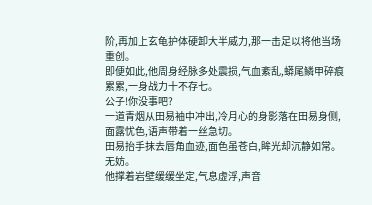阶,再加上玄龟护体硬卸大半威力,那一击足以将他当场重创。
即便如此,他周身经脉多处震损,气血紊乱,蟒尾鳞甲碎痕累累,一身战力十不存七。
公子!你没事吧?
一道青烟从田易袖中冲出,冷月心的身影落在田易身侧,面露忧色,语声带着一丝急切。
田易抬手抹去唇角血迹,面色虽苍白,眸光却沉静如常。
无妨。
他撑着岩壁缓缓坐定,气息虚浮,声音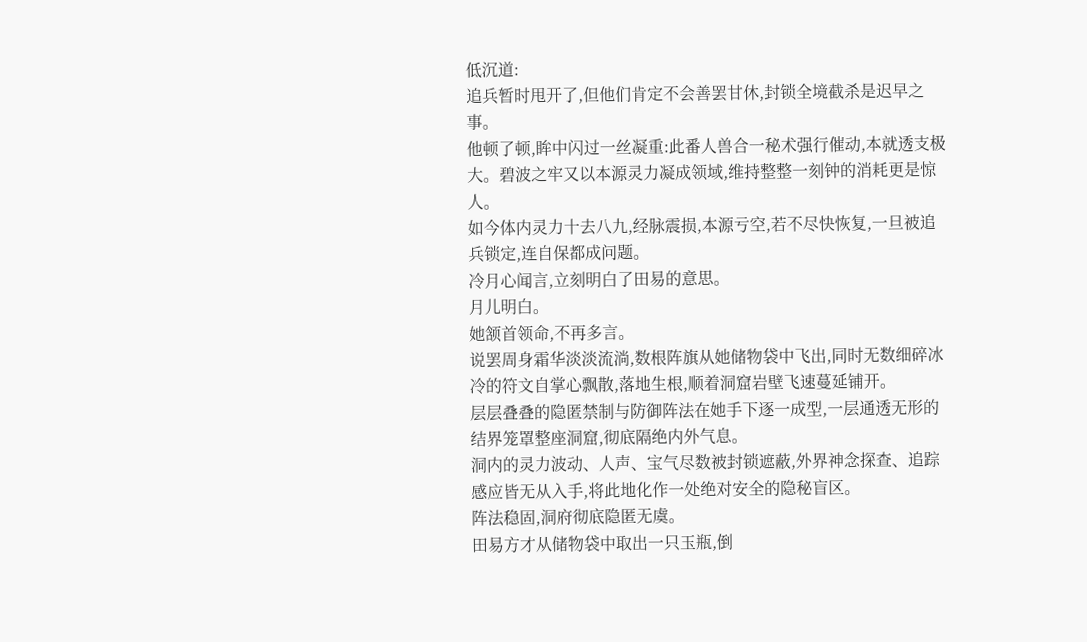低沉道:
追兵暂时甩开了,但他们肯定不会善罢甘休,封锁全境截杀是迟早之事。
他顿了顿,眸中闪过一丝凝重:此番人兽合一秘术强行催动,本就透支极大。碧波之牢又以本源灵力凝成领域,维持整整一刻钟的消耗更是惊人。
如今体内灵力十去八九,经脉震损,本源亏空,若不尽快恢复,一旦被追兵锁定,连自保都成问题。
冷月心闻言,立刻明白了田易的意思。
月儿明白。
她颔首领命,不再多言。
说罢周身霜华淡淡流淌,数根阵旗从她储物袋中飞出,同时无数细碎冰冷的符文自掌心飘散,落地生根,顺着洞窟岩壁飞速蔓延铺开。
层层叠叠的隐匿禁制与防御阵法在她手下逐一成型,一层通透无形的结界笼罩整座洞窟,彻底隔绝内外气息。
洞内的灵力波动、人声、宝气尽数被封锁遮蔽,外界神念探查、追踪感应皆无从入手,将此地化作一处绝对安全的隐秘盲区。
阵法稳固,洞府彻底隐匿无虞。
田易方才从储物袋中取出一只玉瓶,倒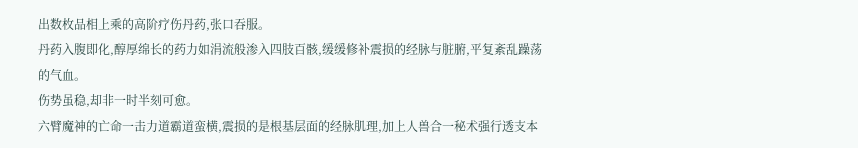出数枚品相上乘的高阶疗伤丹药,张口吞服。
丹药入腹即化,醇厚绵长的药力如涓流般渗入四肢百骸,缓缓修补震损的经脉与脏腑,平复紊乱躁荡的气血。
伤势虽稳,却非一时半刻可愈。
六臂魔神的亡命一击力道霸道蛮横,震损的是根基层面的经脉肌理,加上人兽合一秘术强行透支本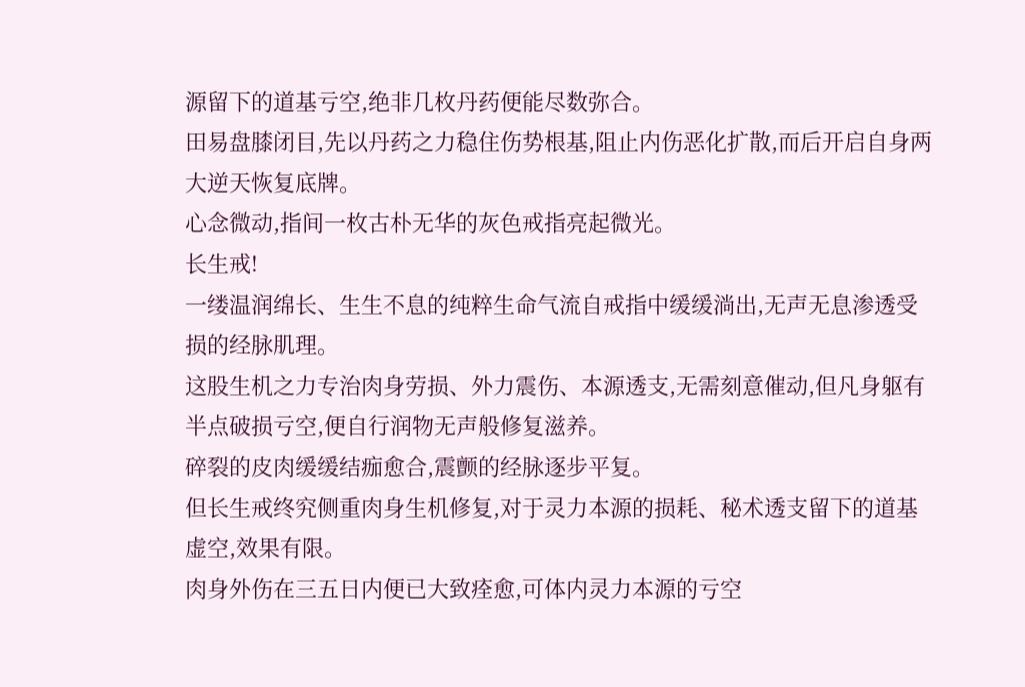源留下的道基亏空,绝非几枚丹药便能尽数弥合。
田易盘膝闭目,先以丹药之力稳住伤势根基,阻止内伤恶化扩散,而后开启自身两大逆天恢复底牌。
心念微动,指间一枚古朴无华的灰色戒指亮起微光。
长生戒!
一缕温润绵长、生生不息的纯粹生命气流自戒指中缓缓淌出,无声无息渗透受损的经脉肌理。
这股生机之力专治肉身劳损、外力震伤、本源透支,无需刻意催动,但凡身躯有半点破损亏空,便自行润物无声般修复滋养。
碎裂的皮肉缓缓结痂愈合,震颤的经脉逐步平复。
但长生戒终究侧重肉身生机修复,对于灵力本源的损耗、秘术透支留下的道基虚空,效果有限。
肉身外伤在三五日内便已大致痊愈,可体内灵力本源的亏空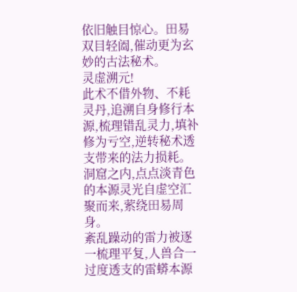依旧触目惊心。田易双目轻阖,催动更为玄妙的古法秘术。
灵虚溯元!
此术不借外物、不耗灵丹,追溯自身修行本源,梳理错乱灵力,填补修为亏空,逆转秘术透支带来的法力损耗。
洞窟之内,点点淡青色的本源灵光自虚空汇聚而来,萦绕田易周身。
紊乱躁动的雷力被逐一梳理平复,人兽合一过度透支的雷蟒本源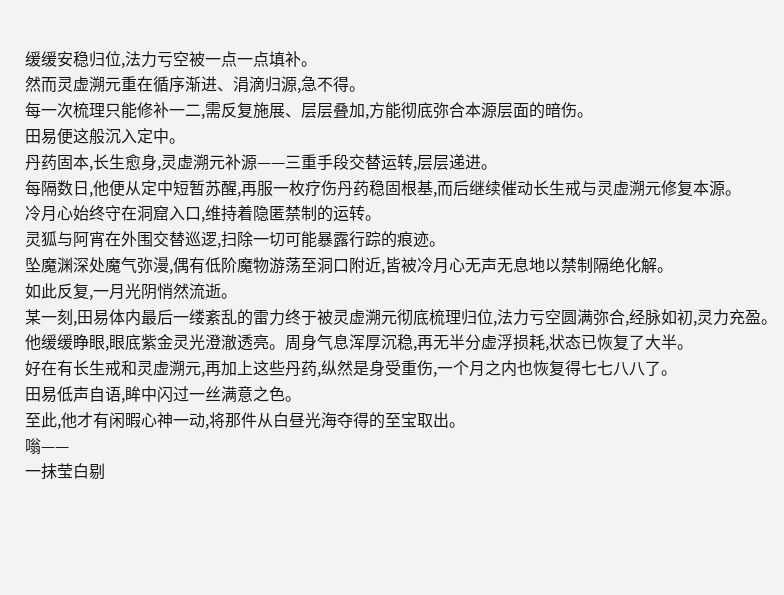缓缓安稳归位,法力亏空被一点一点填补。
然而灵虚溯元重在循序渐进、涓滴归源,急不得。
每一次梳理只能修补一二,需反复施展、层层叠加,方能彻底弥合本源层面的暗伤。
田易便这般沉入定中。
丹药固本,长生愈身,灵虚溯元补源——三重手段交替运转,层层递进。
每隔数日,他便从定中短暂苏醒,再服一枚疗伤丹药稳固根基,而后继续催动长生戒与灵虚溯元修复本源。
冷月心始终守在洞窟入口,维持着隐匿禁制的运转。
灵狐与阿宵在外围交替巡逻,扫除一切可能暴露行踪的痕迹。
坠魔渊深处魔气弥漫,偶有低阶魔物游荡至洞口附近,皆被冷月心无声无息地以禁制隔绝化解。
如此反复,一月光阴悄然流逝。
某一刻,田易体内最后一缕紊乱的雷力终于被灵虚溯元彻底梳理归位,法力亏空圆满弥合,经脉如初,灵力充盈。
他缓缓睁眼,眼底紫金灵光澄澈透亮。周身气息浑厚沉稳,再无半分虚浮损耗,状态已恢复了大半。
好在有长生戒和灵虚溯元,再加上这些丹药,纵然是身受重伤,一个月之内也恢复得七七八八了。
田易低声自语,眸中闪过一丝满意之色。
至此,他才有闲暇心神一动,将那件从白昼光海夺得的至宝取出。
嗡——
一抹莹白剔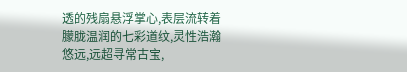透的残扇悬浮掌心,表层流转着朦胧温润的七彩道纹,灵性浩瀚悠远,远超寻常古宝,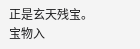正是玄天残宝。
宝物入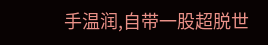手温润,自带一股超脱世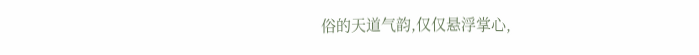俗的天道气韵,仅仅悬浮掌心,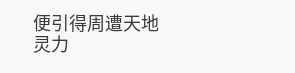便引得周遭天地灵力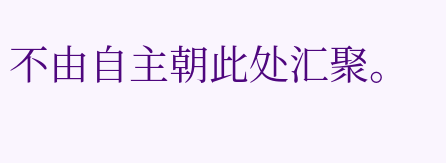不由自主朝此处汇聚。